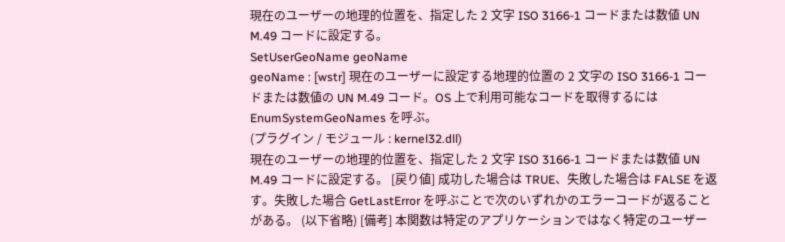現在のユーザーの地理的位置を、指定した 2 文字 ISO 3166-1 コードまたは数値 UN M.49 コードに設定する。
SetUserGeoName geoName
geoName : [wstr] 現在のユーザーに設定する地理的位置の 2 文字の ISO 3166-1 コードまたは数値の UN M.49 コード。OS 上で利用可能なコードを取得するには EnumSystemGeoNames を呼ぶ。
(プラグイン / モジュール : kernel32.dll)
現在のユーザーの地理的位置を、指定した 2 文字 ISO 3166-1 コードまたは数値 UN M.49 コードに設定する。 [戻り値] 成功した場合は TRUE、失敗した場合は FALSE を返す。失敗した場合 GetLastError を呼ぶことで次のいずれかのエラーコードが返ることがある。 (以下省略) [備考] 本関数は特定のアプリケーションではなく特定のユーザー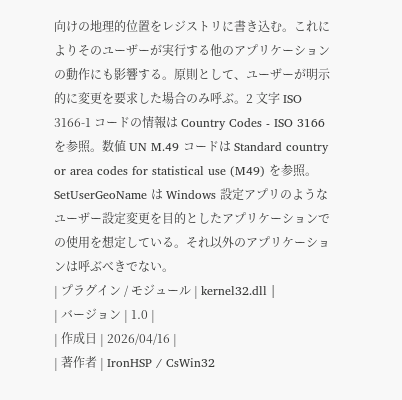向けの地理的位置をレジストリに書き込む。これによりそのユーザーが実行する他のアプリケーションの動作にも影響する。原則として、ユーザーが明示的に変更を要求した場合のみ呼ぶ。2 文字 ISO 3166-1 コードの情報は Country Codes - ISO 3166 を参照。数値 UN M.49 コードは Standard country or area codes for statistical use (M49) を参照。SetUserGeoName は Windows 設定アプリのようなユーザー設定変更を目的としたアプリケーションでの使用を想定している。それ以外のアプリケーションは呼ぶべきでない。
| プラグイン / モジュール | kernel32.dll |
| バージョン | 1.0 |
| 作成日 | 2026/04/16 |
| 著作者 | IronHSP / CsWin32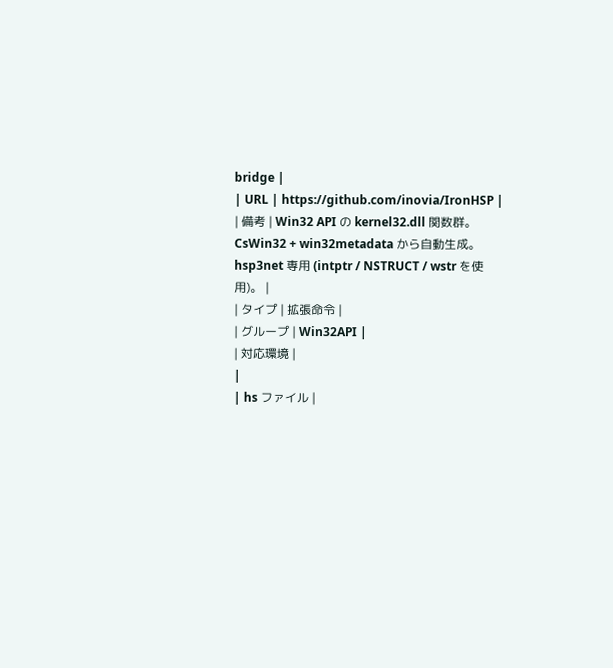bridge |
| URL | https://github.com/inovia/IronHSP |
| 備考 | Win32 API の kernel32.dll 関数群。CsWin32 + win32metadata から自動生成。
hsp3net 専用 (intptr / NSTRUCT / wstr を使用)。 |
| タイプ | 拡張命令 |
| グループ | Win32API |
| 対応環境 |
|
| hs ファイル |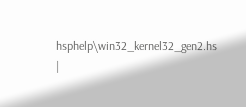hsphelp\win32_kernel32_gen2.hs |